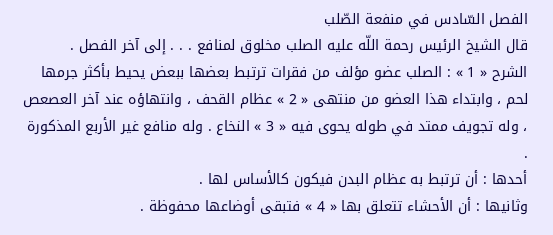الفصل السّادس في منفعة الصّلب
قال الشيخ الرئيس رحمة اللّه عليه الصلب مخلوق لمنافع . . . إلى آخر الفصل .
الشرح « 1 » : الصلب عضو مؤلف من فقرات ترتبط بعضها ببعض يحيط بأكثر جرمها لحم ، وابتداء هذا العضو من منتهى « 2 » عظام القحف ، وانتهاؤه عند آخر العصعص ، وله تجويف ممتد في طوله يحوى فيه « 3 » النخاع . وله منافع غير الأربع المذكورة .
أحدها : أن ترتبط به عظام البدن فيكون كالأساس لها .
وثانيها : أن الأحشاء تتعلق بها « 4 » فتبقى أوضاعها محفوظة .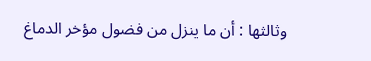وثالثها : أن ما ينزل من فضول مؤخر الدماغ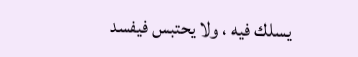يسلك فيه ، ولا يحتبس فيفسد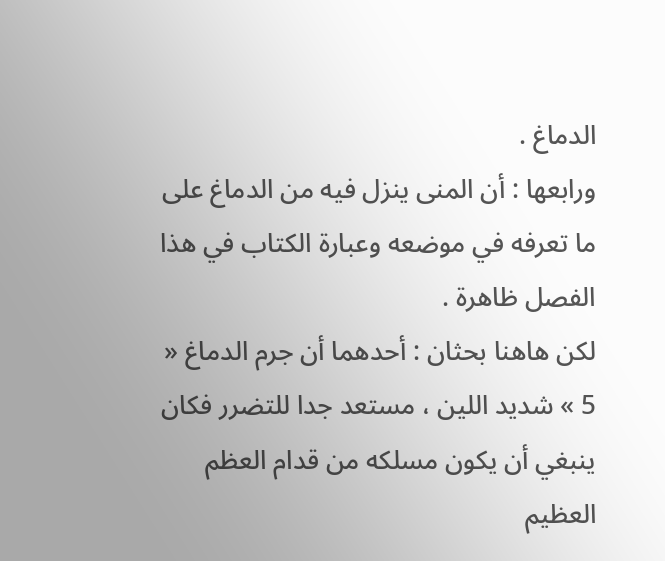الدماغ .
ورابعها : أن المنى ينزل فيه من الدماغ على ما تعرفه في موضعه وعبارة الكتاب في هذا الفصل ظاهرة .
لكن هاهنا بحثان : أحدهما أن جرم الدماغ « 5 » شديد اللين ، مستعد جدا للتضرر فكان ينبغي أن يكون مسلكه من قدام العظم العظيم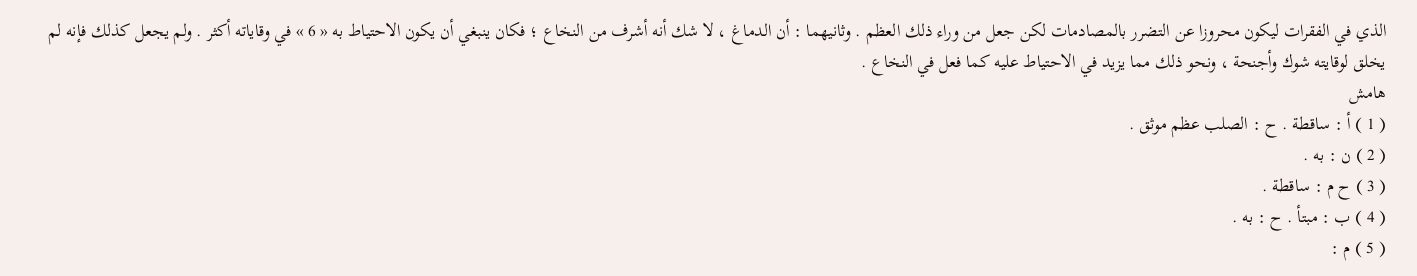الذي في الفقرات ليكون محروزا عن التضرر بالمصادمات لكن جعل من وراء ذلك العظم . وثانيهما : أن الدماغ ، لا شك أنه أشرف من النخاع ؛ فكان ينبغي أن يكون الاحتياط به « 6 » في وقاياته أكثر . ولم يجعل كذلك فإنه لم يخلق لوقايته شوك وأجنحة ، ونحو ذلك مما يزيد في الاحتياط عليه كما فعل في النخاع .
هامش
( 1 ) أ : ساقطة . ح : الصلب عظم موثق .
( 2 ) ن : به .
( 3 ) ح م : ساقطة .
( 4 ) ب : مبتأ . ح : به .
( 5 ) م :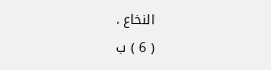النخاع .
( 6 ) ب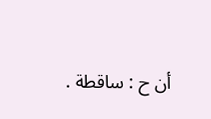أن ح : ساقطة .